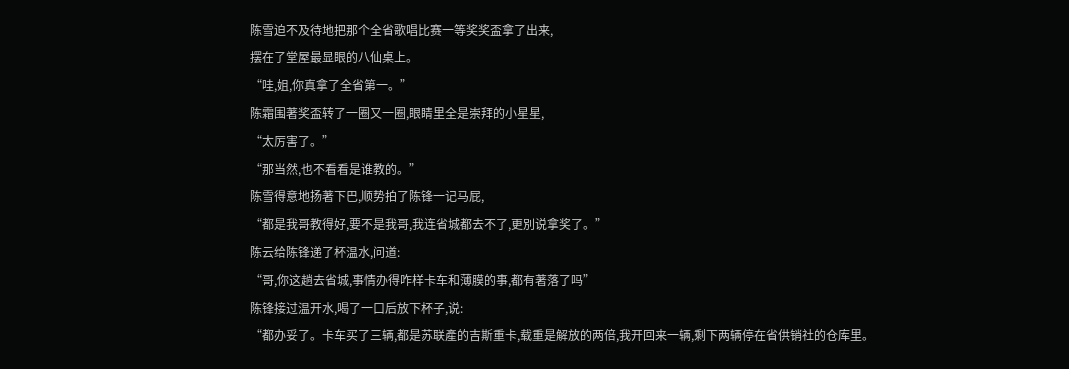陈雪迫不及待地把那个全省歌唱比赛一等奖奖盃拿了出来,
摆在了堂屋最显眼的八仙桌上。
“哇,姐,你真拿了全省第一。”
陈霜围著奖盃转了一圈又一圈,眼睛里全是崇拜的小星星,
“太厉害了。”
“那当然,也不看看是谁教的。”
陈雪得意地扬著下巴,顺势拍了陈锋一记马屁,
“都是我哥教得好,要不是我哥,我连省城都去不了,更別说拿奖了。”
陈云给陈锋递了杯温水,问道:
“哥,你这趟去省城,事情办得咋样卡车和薄膜的事,都有著落了吗”
陈锋接过温开水,喝了一口后放下杯子,说:
“都办妥了。卡车买了三辆,都是苏联產的吉斯重卡,载重是解放的两倍,我开回来一辆,剩下两辆停在省供销社的仓库里。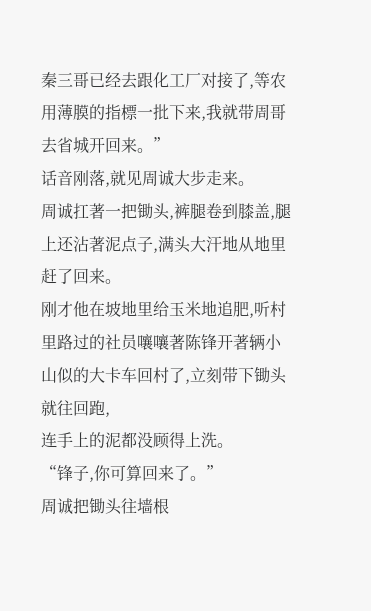秦三哥已经去跟化工厂对接了,等农用薄膜的指標一批下来,我就带周哥去省城开回来。”
话音刚落,就见周诚大步走来。
周诚扛著一把锄头,裤腿卷到膝盖,腿上还沾著泥点子,满头大汗地从地里赶了回来。
刚才他在坡地里给玉米地追肥,听村里路过的社员嚷嚷著陈锋开著辆小山似的大卡车回村了,立刻带下锄头就往回跑,
连手上的泥都没顾得上洗。
“锋子,你可算回来了。”
周诚把锄头往墙根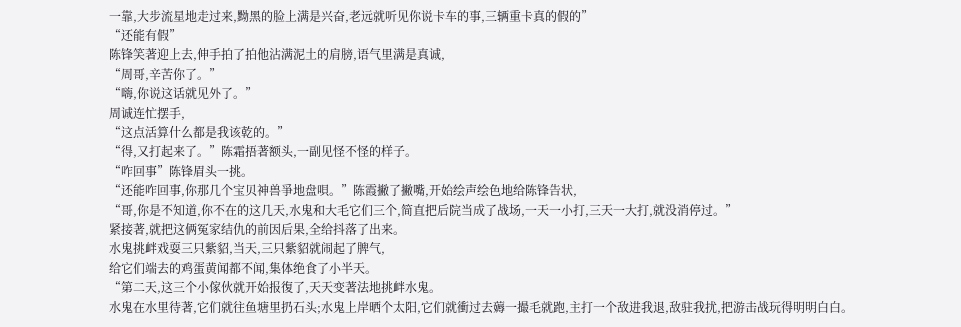一靠,大步流星地走过来,黝黑的脸上满是兴奋,老远就听见你说卡车的事,三辆重卡真的假的”
“还能有假”
陈锋笑著迎上去,伸手拍了拍他沾满泥土的肩膀,语气里满是真诚,
“周哥,辛苦你了。”
“嗨,你说这话就见外了。”
周诚连忙摆手,
“这点活算什么都是我该乾的。”
“得,又打起来了。”陈霜捂著额头,一副见怪不怪的样子。
“咋回事”陈锋眉头一挑。
“还能咋回事,你那几个宝贝神兽爭地盘唄。”陈霞撇了撇嘴,开始绘声绘色地给陈锋告状,
“哥,你是不知道,你不在的这几天,水鬼和大毛它们三个,简直把后院当成了战场,一天一小打,三天一大打,就没消停过。”
紧接著,就把这俩冤家结仇的前因后果,全给抖落了出来。
水鬼挑衅戏耍三只紫貂,当天,三只紫貂就闹起了脾气,
给它们端去的鸡蛋黄闻都不闻,集体绝食了小半天。
“第二天,这三个小傢伙就开始报復了,天天变著法地挑衅水鬼。
水鬼在水里待著,它们就往鱼塘里扔石头;水鬼上岸晒个太阳,它们就衝过去薅一撮毛就跑,主打一个敌进我退,敌驻我扰,把游击战玩得明明白白。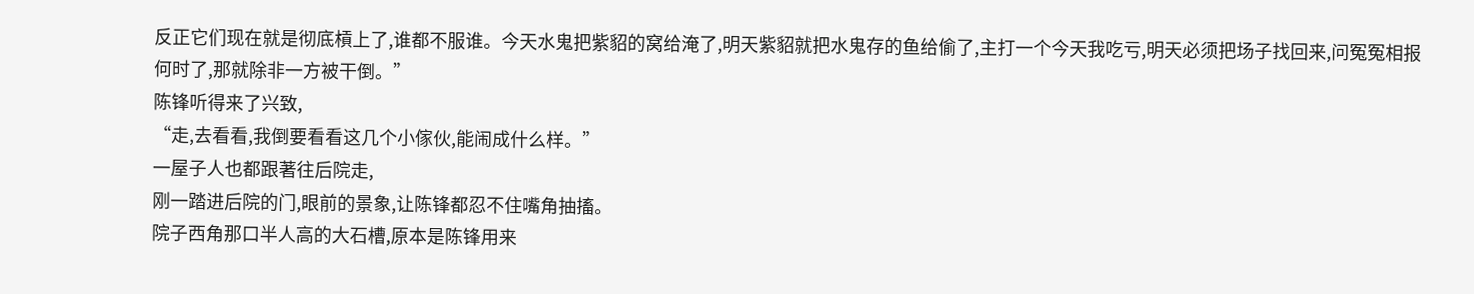反正它们现在就是彻底槓上了,谁都不服谁。今天水鬼把紫貂的窝给淹了,明天紫貂就把水鬼存的鱼给偷了,主打一个今天我吃亏,明天必须把场子找回来,问冤冤相报何时了,那就除非一方被干倒。”
陈锋听得来了兴致,
“走,去看看,我倒要看看这几个小傢伙,能闹成什么样。”
一屋子人也都跟著往后院走,
刚一踏进后院的门,眼前的景象,让陈锋都忍不住嘴角抽搐。
院子西角那口半人高的大石槽,原本是陈锋用来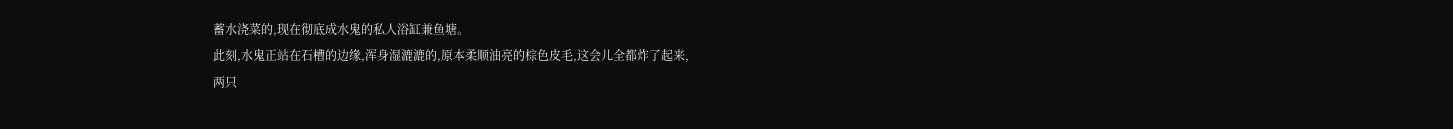蓄水浇菜的,现在彻底成水鬼的私人浴缸兼鱼塘。
此刻,水鬼正站在石槽的边缘,浑身湿漉漉的,原本柔顺油亮的棕色皮毛,这会儿全都炸了起来,
两只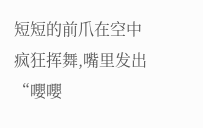短短的前爪在空中疯狂挥舞,嘴里发出“嚶嚶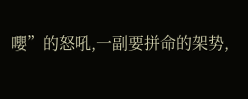嚶”的怒吼,一副要拼命的架势,